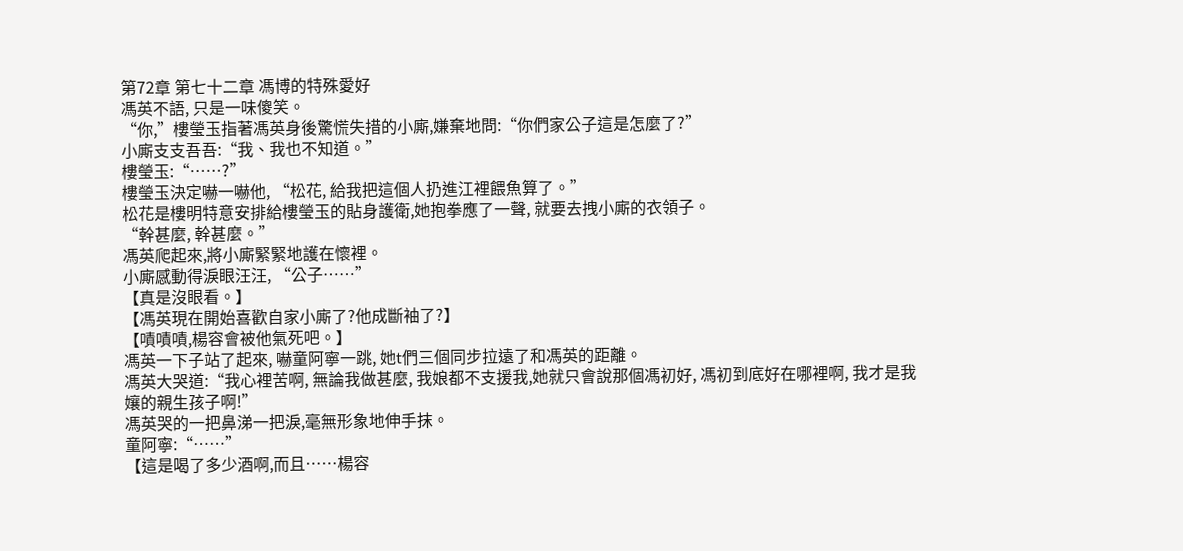第72章 第七十二章 馮博的特殊愛好
馮英不語, 只是一味傻笑。
“你,”樓瑩玉指著馮英身後驚慌失措的小廝,嫌棄地問:“你們家公子這是怎麼了?”
小廝支支吾吾:“我、我也不知道。”
樓瑩玉:“……?”
樓瑩玉決定嚇一嚇他, “松花, 給我把這個人扔進江裡餵魚算了。”
松花是樓明特意安排給樓瑩玉的貼身護衛,她抱拳應了一聲, 就要去拽小廝的衣領子。
“幹甚麼, 幹甚麼。”
馮英爬起來,將小廝緊緊地護在懷裡。
小廝感動得淚眼汪汪, “公子……”
【真是沒眼看。】
【馮英現在開始喜歡自家小廝了?他成斷袖了?】
【嘖嘖嘖,楊容會被他氣死吧。】
馮英一下子站了起來, 嚇童阿寧一跳, 她t們三個同步拉遠了和馮英的距離。
馮英大哭道:“我心裡苦啊, 無論我做甚麼, 我娘都不支援我,她就只會說那個馮初好, 馮初到底好在哪裡啊, 我才是我孃的親生孩子啊!”
馮英哭的一把鼻涕一把淚,毫無形象地伸手抹。
童阿寧:“……”
【這是喝了多少酒啊,而且……楊容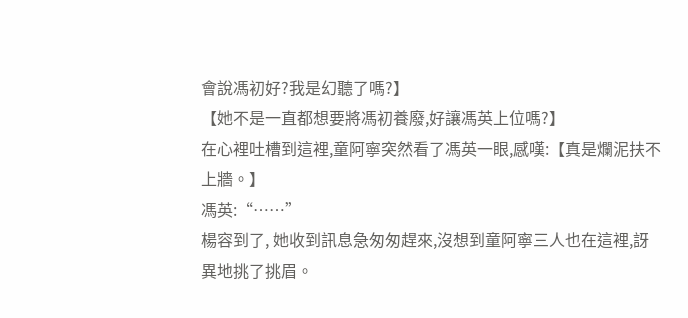會說馮初好?我是幻聽了嗎?】
【她不是一直都想要將馮初養廢,好讓馮英上位嗎?】
在心裡吐槽到這裡,童阿寧突然看了馮英一眼,感嘆:【真是爛泥扶不上牆。】
馮英:“……”
楊容到了, 她收到訊息急匆匆趕來,沒想到童阿寧三人也在這裡,訝異地挑了挑眉。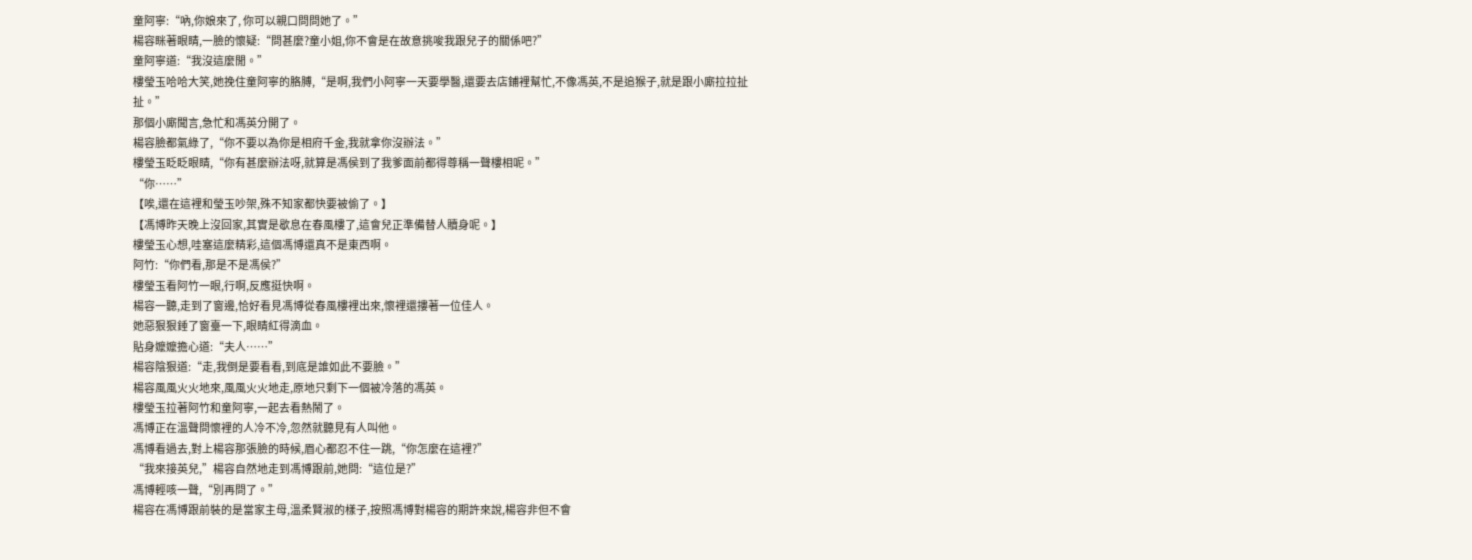童阿寧:“吶,你娘來了, 你可以親口問問她了。”
楊容眯著眼睛,一臉的懷疑:“問甚麼?童小姐,你不會是在故意挑唆我跟兒子的關係吧?”
童阿寧道:“我沒這麼閒。”
樓瑩玉哈哈大笑,她挽住童阿寧的胳膊,“是啊,我們小阿寧一天要學醫,還要去店鋪裡幫忙,不像馮英,不是追猴子,就是跟小廝拉拉扯扯。”
那個小廝聞言,急忙和馮英分開了。
楊容臉都氣綠了,“你不要以為你是相府千金,我就拿你沒辦法。”
樓瑩玉眨眨眼睛,“你有甚麼辦法呀,就算是馮侯到了我爹面前都得尊稱一聲樓相呢。”
“你……”
【唉,還在這裡和瑩玉吵架,殊不知家都快要被偷了。】
【馮博昨天晚上沒回家,其實是歇息在春風樓了,這會兒正準備替人贖身呢。】
樓瑩玉心想,哇塞這麼精彩,這個馮博還真不是東西啊。
阿竹:“你們看,那是不是馮侯?”
樓瑩玉看阿竹一眼,行啊,反應挺快啊。
楊容一聽,走到了窗邊,恰好看見馮博從春風樓裡出來,懷裡還摟著一位佳人。
她惡狠狠錘了窗臺一下,眼睛紅得滴血。
貼身嬤嬤擔心道:“夫人……”
楊容陰狠道:“走,我倒是要看看,到底是誰如此不要臉。”
楊容風風火火地來,風風火火地走,原地只剩下一個被冷落的馮英。
樓瑩玉拉著阿竹和童阿寧,一起去看熱鬧了。
馮博正在溫聲問懷裡的人冷不冷,忽然就聽見有人叫他。
馮博看過去,對上楊容那張臉的時候,眉心都忍不住一跳,“你怎麼在這裡?”
“我來接英兒,”楊容自然地走到馮博跟前,她問:“這位是?”
馮博輕咳一聲,“別再問了。”
楊容在馮博跟前裝的是當家主母,溫柔賢淑的樣子,按照馮博對楊容的期許來說,楊容非但不會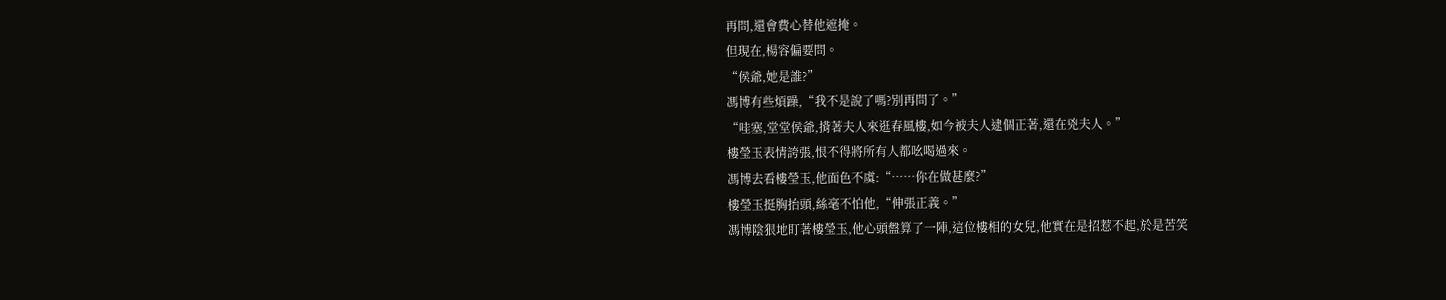再問,還會費心替他遮掩。
但現在,楊容偏要問。
“侯爺,她是誰?”
馮博有些煩躁,“我不是說了嗎?別再問了。”
“哇塞,堂堂侯爺,揹著夫人來逛春風樓,如今被夫人逮個正著,還在兇夫人。”
樓瑩玉表情誇張,恨不得將所有人都吆喝過來。
馮博去看樓瑩玉,他面色不虞:“……你在做甚麼?”
樓瑩玉挺胸抬頭,絲毫不怕他,“伸張正義。”
馮博陰狠地盯著樓瑩玉,他心頭盤算了一陣,這位樓相的女兒,他實在是招惹不起,於是苦笑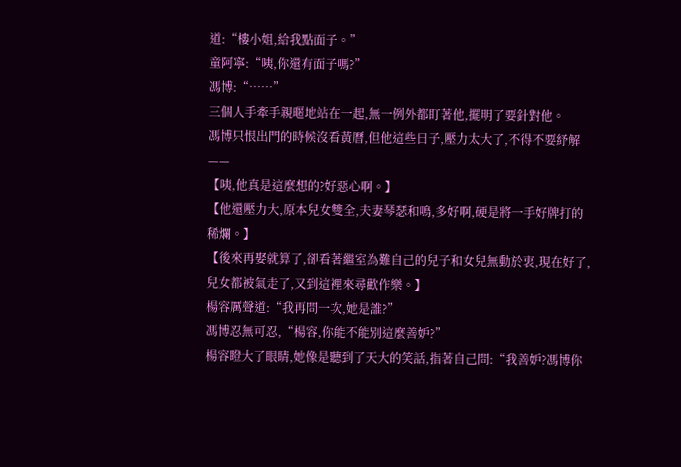道:“樓小姐,給我點面子。”
童阿寧:“咦,你還有面子嗎?”
馮博:“……”
三個人手牽手親暱地站在一起,無一例外都盯著他,擺明了要針對他。
馮博只恨出門的時候沒看黃曆,但他這些日子,壓力太大了,不得不要紓解——
【咦,他真是這麼想的?好惡心啊。】
【他還壓力大,原本兒女雙全,夫妻琴瑟和鳴,多好啊,硬是將一手好牌打的稀爛。】
【後來再娶就算了,卻看著繼室為難自己的兒子和女兒無動於衷,現在好了,兒女都被氣走了,又到這裡來尋歡作樂。】
楊容厲聲道:“我再問一次,她是誰?”
馮博忍無可忍,“楊容,你能不能別這麼善妒?”
楊容瞪大了眼睛,她像是聽到了天大的笑話,指著自己問:“我善妒?馮博你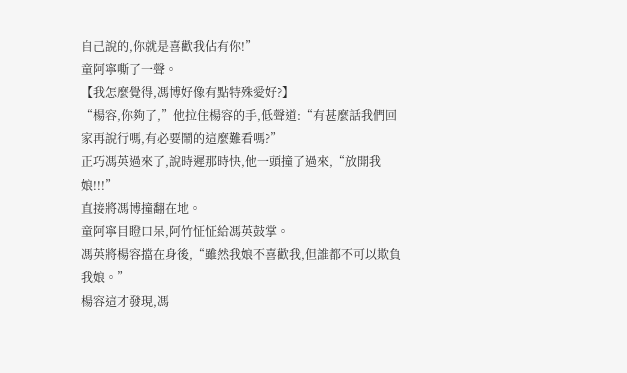自己說的,你就是喜歡我佔有你!”
童阿寧嘶了一聲。
【我怎麼覺得,馮博好像有點特殊愛好?】
“楊容,你夠了,”他拉住楊容的手,低聲道:“有甚麼話我們回家再說行嗎,有必要鬧的這麼難看嗎?”
正巧馮英過來了,說時遲那時快,他一頭撞了過來,“放開我娘!!!”
直接將馮博撞翻在地。
童阿寧目瞪口呆,阿竹怔怔給馮英鼓掌。
馮英將楊容擋在身後,“雖然我娘不喜歡我,但誰都不可以欺負我娘。”
楊容這才發現,馮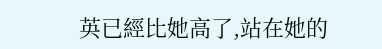英已經比她高了,站在她的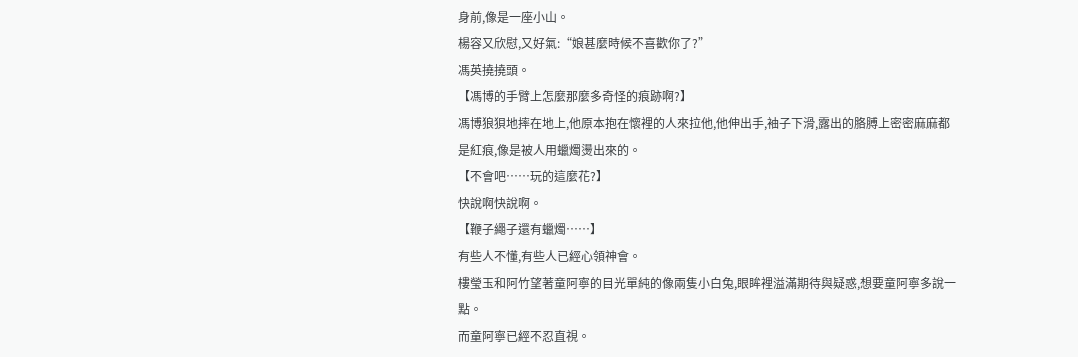身前,像是一座小山。
楊容又欣慰,又好氣:“娘甚麼時候不喜歡你了?”
馮英撓撓頭。
【馮博的手臂上怎麼那麼多奇怪的痕跡啊?】
馮博狼狽地摔在地上,他原本抱在懷裡的人來拉他,他伸出手,袖子下滑,露出的胳膊上密密麻麻都是紅痕,像是被人用蠟燭燙出來的。
【不會吧……玩的這麼花?】
快說啊快說啊。
【鞭子繩子還有蠟燭……】
有些人不懂,有些人已經心領神會。
樓瑩玉和阿竹望著童阿寧的目光單純的像兩隻小白兔,眼眸裡溢滿期待與疑惑,想要童阿寧多說一點。
而童阿寧已經不忍直視。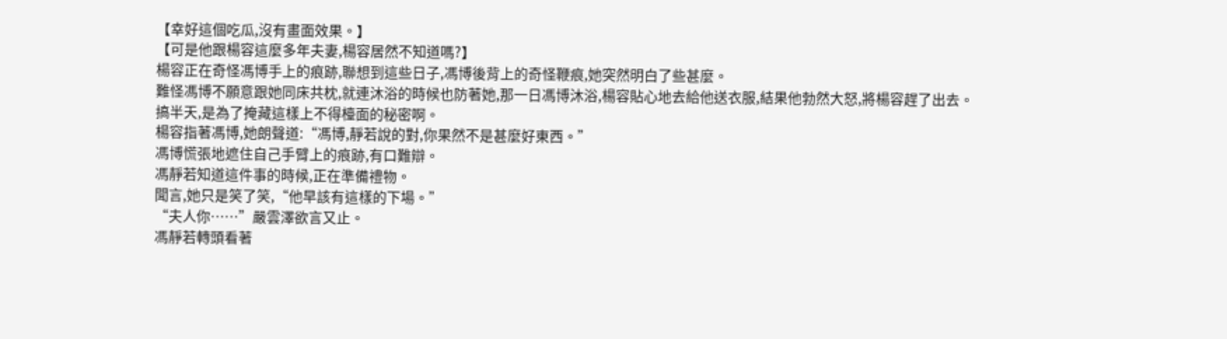【幸好這個吃瓜,沒有畫面效果。】
【可是他跟楊容這麼多年夫妻,楊容居然不知道嗎?】
楊容正在奇怪馮博手上的痕跡,聯想到這些日子,馮博後背上的奇怪鞭痕,她突然明白了些甚麼。
難怪馮博不願意跟她同床共枕,就連沐浴的時候也防著她,那一日馮博沐浴,楊容貼心地去給他送衣服,結果他勃然大怒,將楊容趕了出去。
搞半天,是為了掩藏這樣上不得檯面的秘密啊。
楊容指著馮博,她朗聲道:“馮博,靜若說的對,你果然不是甚麼好東西。”
馮博慌張地遮住自己手臂上的痕跡,有口難辯。
馮靜若知道這件事的時候,正在準備禮物。
聞言,她只是笑了笑,“他早該有這樣的下場。”
“夫人你……”嚴雲澤欲言又止。
馮靜若轉頭看著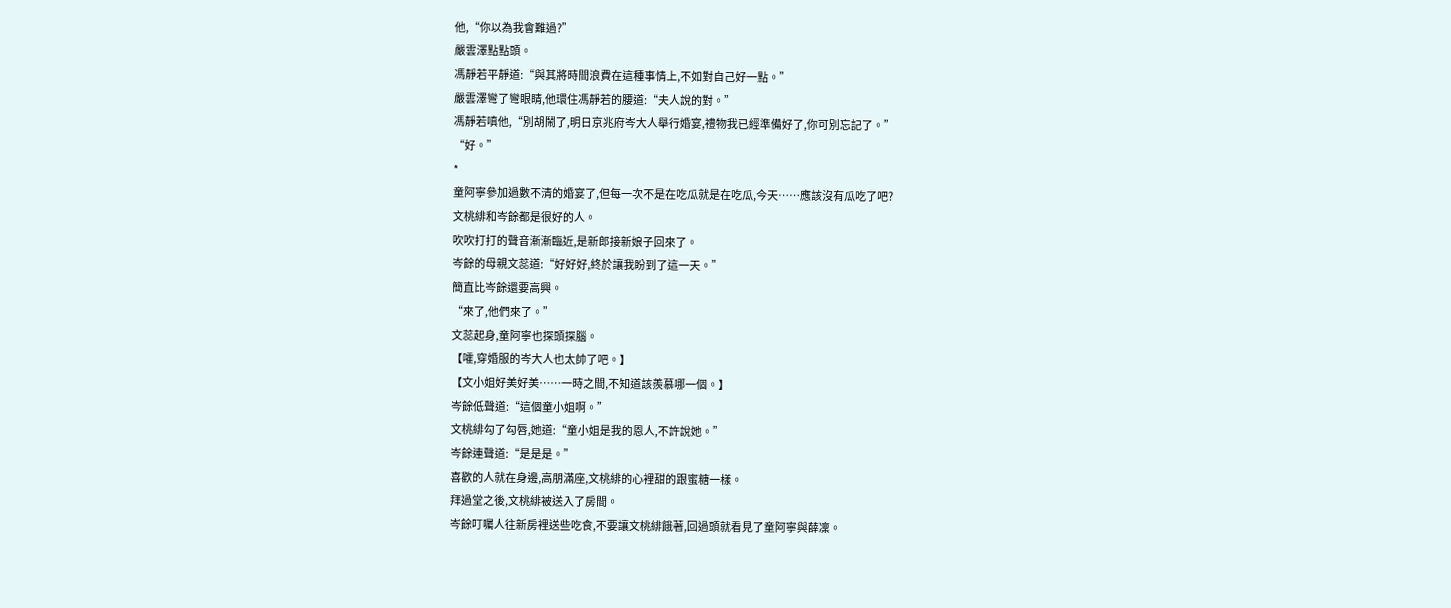他,“你以為我會難過?”
嚴雲澤點點頭。
馮靜若平靜道:“與其將時間浪費在這種事情上,不如對自己好一點。”
嚴雲澤彎了彎眼睛,他環住馮靜若的腰道:“夫人說的對。”
馮靜若嗔他,“別胡鬧了,明日京兆府岑大人舉行婚宴,禮物我已經準備好了,你可別忘記了。”
“好。”
*
童阿寧參加過數不清的婚宴了,但每一次不是在吃瓜就是在吃瓜,今天……應該沒有瓜吃了吧?
文桃緋和岑餘都是很好的人。
吹吹打打的聲音漸漸臨近,是新郎接新娘子回來了。
岑餘的母親文蕊道:“好好好,終於讓我盼到了這一天。”
簡直比岑餘還要高興。
“來了,他們來了。”
文蕊起身,童阿寧也探頭探腦。
【嚯,穿婚服的岑大人也太帥了吧。】
【文小姐好美好美……一時之間,不知道該羨慕哪一個。】
岑餘低聲道:“這個童小姐啊。”
文桃緋勾了勾唇,她道:“童小姐是我的恩人,不許說她。”
岑餘連聲道:“是是是。”
喜歡的人就在身邊,高朋滿座,文桃緋的心裡甜的跟蜜糖一樣。
拜過堂之後,文桃緋被送入了房間。
岑餘叮囑人往新房裡送些吃食,不要讓文桃緋餓著,回過頭就看見了童阿寧與薛凜。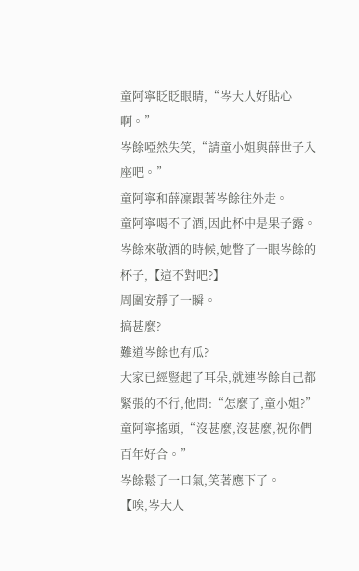童阿寧眨眨眼睛,“岑大人好貼心啊。”
岑餘啞然失笑,“請童小姐與薛世子入座吧。”
童阿寧和薛凜跟著岑餘往外走。
童阿寧喝不了酒,因此杯中是果子露。
岑餘來敬酒的時候,她瞥了一眼岑餘的杯子,【這不對吧?】
周圍安靜了一瞬。
搞甚麼?
難道岑餘也有瓜?
大家已經豎起了耳朵,就連岑餘自己都緊張的不行,他問:“怎麼了,童小姐?”
童阿寧搖頭,“沒甚麼,沒甚麼,祝你們百年好合。”
岑餘鬆了一口氣,笑著應下了。
【唉,岑大人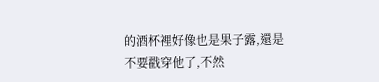的酒杯裡好像也是果子露,還是不要戳穿他了,不然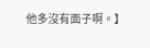他多沒有面子啊。】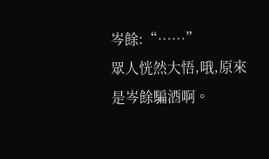岑餘:“……”
眾人恍然大悟,哦,原來是岑餘騙酒啊。